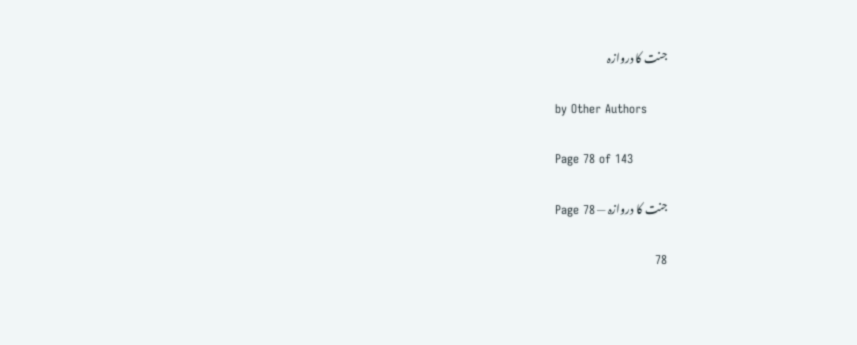جنت کا دروازہ

by Other Authors

Page 78 of 143

جنت کا دروازہ — Page 78

78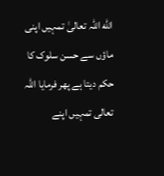الله اللہ تعالیٰ تمہیں اپنی ماؤں سے حسن سلوک کا حکم دیتا ہے پھر فرمایا اللہ تعالی تمہیں اپنے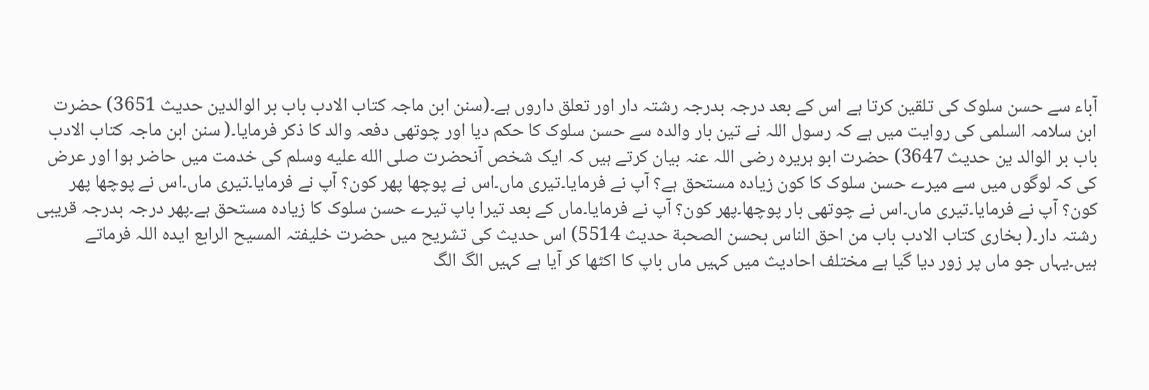آباء سے حسن سلوک کی تلقین کرتا ہے اس کے بعد درجہ بدرجہ رشتہ دار اور تعلق داروں ہے۔(سنن ابن ماجہ کتاب الادب باب بر الوالدین حدیث 3651) حضرت ابن سلامہ السلمی کی روایت میں ہے کہ رسول اللہ نے تین بار والدہ سے حسن سلوک کا حکم دیا اور چوتھی دفعہ والد کا ذکر فرمایا۔( سنن ابن ماجہ کتاب الادب باب بر الوالد ین حدیث 3647) حضرت ابو ہریرہ رضی اللہ عنہ بیان کرتے ہیں کہ ایک شخص آنحضرت صلى الله عليه وسلم کی خدمت میں حاضر ہوا اور عرض کی کہ لوگوں میں سے میرے حسن سلوک کا کون زیادہ مستحق ہے؟ آپ نے فرمایا۔تیری ماں۔اس نے پوچھا پھر کون؟ آپ نے فرمایا۔تیری ماں۔اس نے پوچھا پھر کون؟ آپ نے فرمایا۔تیری ماں۔اس نے چوتھی بار پوچھا۔پھر کون؟ آپ نے فرمایا۔ماں کے بعد تیرا باپ تیرے حسن سلوک کا زیادہ مستحق ہے۔پھر درجہ بدرجہ قریبی رشتہ دار۔( بخاری کتاب الادب باب من احق الناس بحسن الصحبة حديث 5514) اس حدیث کی تشریح میں حضرت خلیفتہ المسیح الرابع ایدہ اللہ فرماتے ہیں۔یہاں جو ماں پر زور دیا گیا ہے مختلف احادیث میں کہیں ماں باپ کا اکٹھا کر آیا ہے کہیں الگ الگ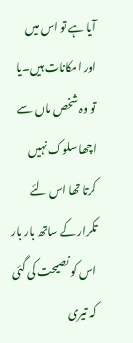آیا ہے تو اس میں اور امکانات ہیں۔یا تو وہ شخص ماں سے اچھا سلوک نہیں کرتا تھا اس لئے تکرار کے ساتھ بار بار اس کو نصیحت کی گئی کہ تیری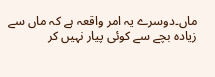ماں۔دوسرے یہ امر واقعہ ہے کہ ماں سے زیادہ بچے سے کوئی پیار نہیں کر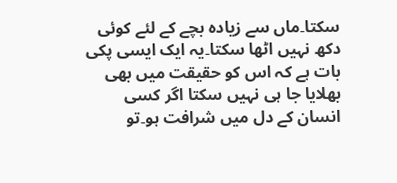سکتا۔ماں سے زیادہ بچے کے لئے کوئی دکھ نہیں اٹھا سکتا۔یہ ایک ایسی پکی بات ہے کہ اس کو حقیقت میں بھی بھلایا جا ہی نہیں سکتا اگر کسی انسان کے دل میں شرافت ہو۔تو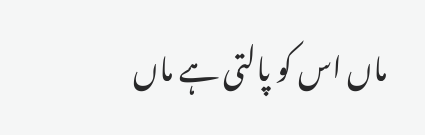ماں اس کو پالتی ہے ماں